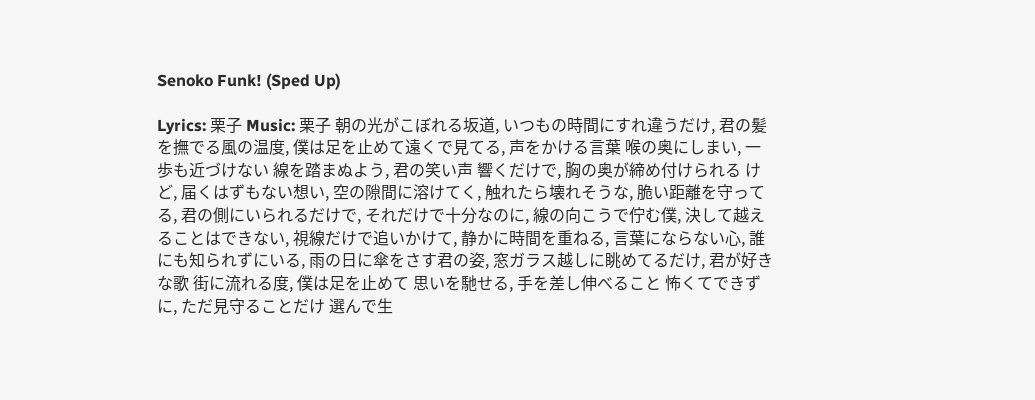Senoko Funk! (Sped Up)

Lyrics: 栗子 Music: 栗子 朝の光がこぼれる坂道, いつもの時間にすれ違うだけ, 君の髪を撫でる風の温度, 僕は足を止めて遠くで見てる, 声をかける言葉 喉の奥にしまい, 一歩も近づけない 線を踏まぬよう, 君の笑い声 響くだけで, 胸の奥が締め付けられる けど, 届くはずもない想い, 空の隙間に溶けてく, 触れたら壊れそうな, 脆い距離を守ってる, 君の側にいられるだけで, それだけで十分なのに, 線の向こうで佇む僕, 決して越えることはできない, 視線だけで追いかけて, 静かに時間を重ねる, 言葉にならない心, 誰にも知られずにいる, 雨の日に傘をさす君の姿, 窓ガラス越しに眺めてるだけ, 君が好きな歌 街に流れる度, 僕は足を止めて 思いを馳せる, 手を差し伸べること 怖くてできずに, ただ見守ることだけ 選んで生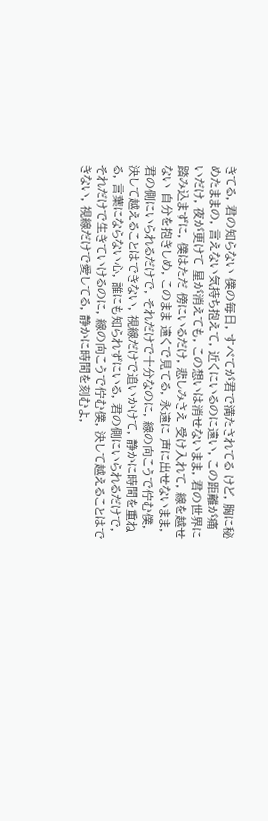きてる, 君の知らない 僕の毎日, すべてが君で満たされてる けど, 胸に秘めたままの, 言えない気持ち抱えて, 近くにいるのに遠い, この距離が痛いだけ, 夜が更けて 星が消えても, この想いは消せないまま, 君の世界に 踏み込まずに, 僕はただ 傍にいるだけ, 悲しみさえ 受け入れて, 線を越せない 自分を抱きしめ, このまま 遠くで見てる, 永遠に 声に出せないまま, 君の側にいられるだけで, それだけで十分なのに, 線の向こうで佇む僕, 決して越えることはできない, 視線だけで追いかけて, 静かに時間を重ねる, 言葉にならない心, 誰にも知られずにいる, 君の側にいられるだけで, それだけで生きていけるのに, 線の向こうで佇む僕, 決して越えることはできない, 視線だけで愛してる, 静かに時間を刻むよ,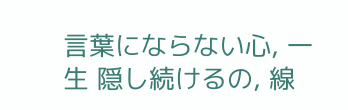言葉にならない心, 一生 隠し続けるの, 線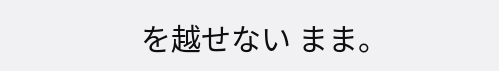を越せない まま。